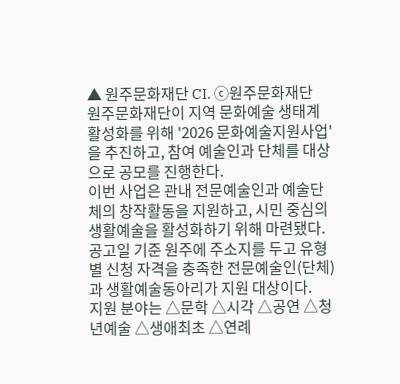▲ 원주문화재단 CI. ⓒ원주문화재단
원주문화재단이 지역 문화예술 생태계 활성화를 위해 '2026 문화예술지원사업'을 추진하고, 참여 예술인과 단체를 대상으로 공모를 진행한다.
이번 사업은 관내 전문예술인과 예술단체의 창작활동을 지원하고, 시민 중심의 생활예술을 활성화하기 위해 마련됐다. 공고일 기준 원주에 주소지를 두고 유형별 신청 자격을 충족한 전문예술인(단체)과 생활예술동아리가 지원 대상이다.
지원 분야는 △문학 △시각 △공연 △청년예술 △생애최초 △연례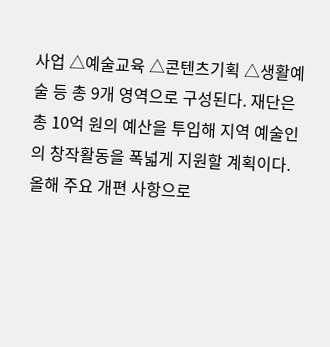사업 △예술교육 △콘텐츠기획 △생활예술 등 총 9개 영역으로 구성된다. 재단은 총 10억 원의 예산을 투입해 지역 예술인의 창작활동을 폭넓게 지원할 계획이다.
올해 주요 개편 사항으로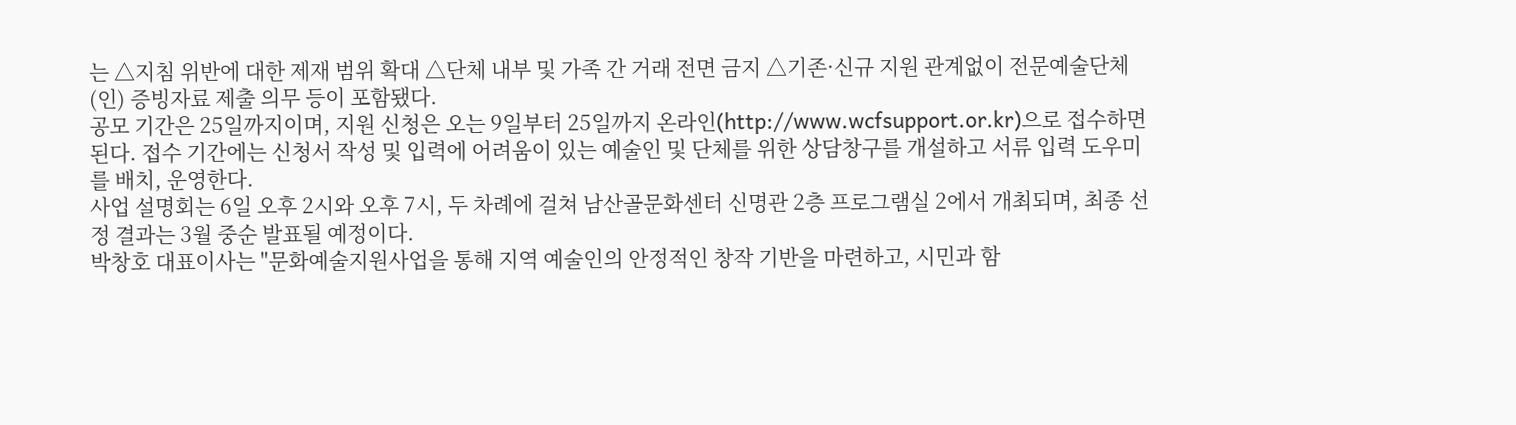는 △지침 위반에 대한 제재 범위 확대 △단체 내부 및 가족 간 거래 전면 금지 △기존·신규 지원 관계없이 전문예술단체(인) 증빙자료 제출 의무 등이 포함됐다.
공모 기간은 25일까지이며, 지원 신청은 오는 9일부터 25일까지 온라인(http://www.wcfsupport.or.kr)으로 접수하면 된다. 접수 기간에는 신청서 작성 및 입력에 어려움이 있는 예술인 및 단체를 위한 상담창구를 개설하고 서류 입력 도우미를 배치, 운영한다.
사업 설명회는 6일 오후 2시와 오후 7시, 두 차례에 걸쳐 남산골문화센터 신명관 2층 프로그램실 2에서 개최되며, 최종 선정 결과는 3월 중순 발표될 예정이다.
박창호 대표이사는 "문화예술지원사업을 통해 지역 예술인의 안정적인 창작 기반을 마련하고, 시민과 함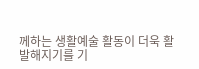께하는 생활예술 활동이 더욱 활발해지기를 기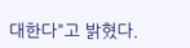대한다"고 밝혔다.